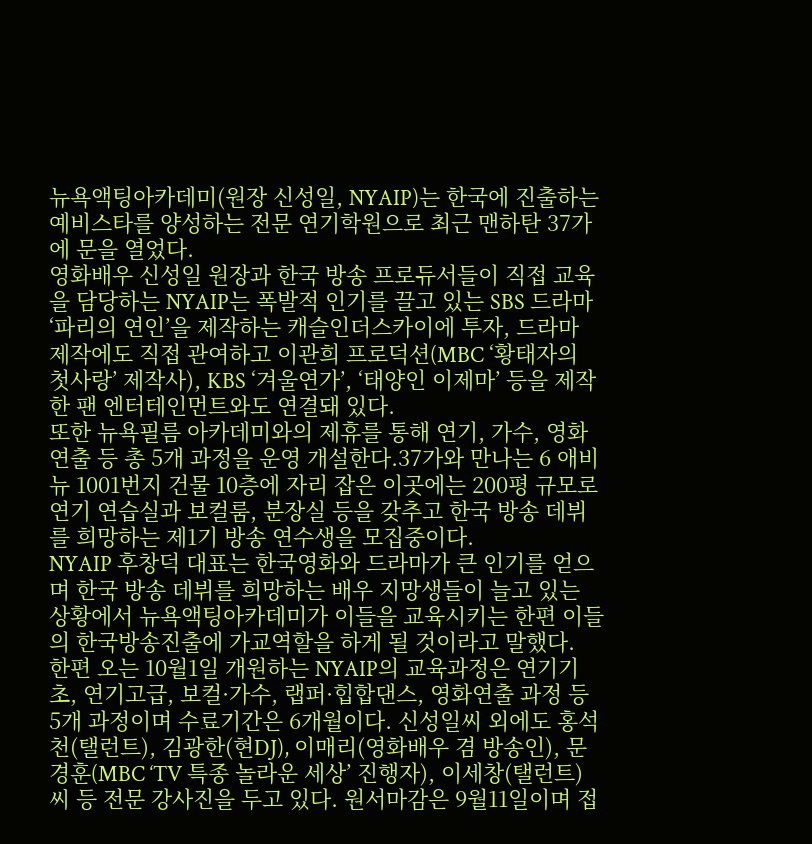뉴욕액팅아카데미(원장 신성일, NYAIP)는 한국에 진출하는 예비스타를 양성하는 전문 연기학원으로 최근 맨하탄 37가에 문을 열었다.
영화배우 신성일 원장과 한국 방송 프로듀서들이 직접 교육을 담당하는 NYAIP는 폭발적 인기를 끌고 있는 SBS 드라마 ‘파리의 연인’을 제작하는 캐슬인더스카이에 투자, 드라마 제작에도 직접 관여하고 이관희 프로덕션(MBC ‘황태자의 첫사랑’ 제작사), KBS ‘겨울연가’, ‘태양인 이제마’ 등을 제작한 팬 엔터테인먼트와도 연결돼 있다.
또한 뉴욕필름 아카데미와의 제휴를 통해 연기, 가수, 영화연출 등 총 5개 과정을 운영 개설한다.37가와 만나는 6 애비뉴 1001번지 건물 10층에 자리 잡은 이곳에는 200평 규모로 연기 연습실과 보컬룸, 분장실 등을 갖추고 한국 방송 데뷔를 희망하는 제1기 방송 연수생을 모집중이다.
NYAIP 후창덕 대표는 한국영화와 드라마가 큰 인기를 얻으며 한국 방송 데뷔를 희망하는 배우 지망생들이 늘고 있는 상황에서 뉴욕액팅아카데미가 이들을 교육시키는 한편 이들의 한국방송진출에 가교역할을 하게 될 것이라고 말했다.
한편 오는 10월1일 개원하는 NYAIP의 교육과정은 연기기초, 연기고급, 보컬·가수, 랩퍼·힙합댄스, 영화연출 과정 등 5개 과정이며 수료기간은 6개월이다. 신성일씨 외에도 홍석천(탤런트), 김광한(현DJ), 이매리(영화배우 겸 방송인), 문경훈(MBC ‘TV 특종 놀라운 세상’ 진행자), 이세창(탤런트)씨 등 전문 강사진을 두고 있다. 원서마감은 9월11일이며 접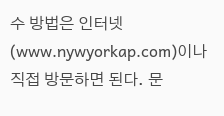수 방법은 인터넷(www.nywyorkap.com)이나 직접 방문하면 된다. 문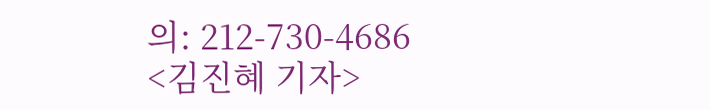의: 212-730-4686
<김진혜 기자>